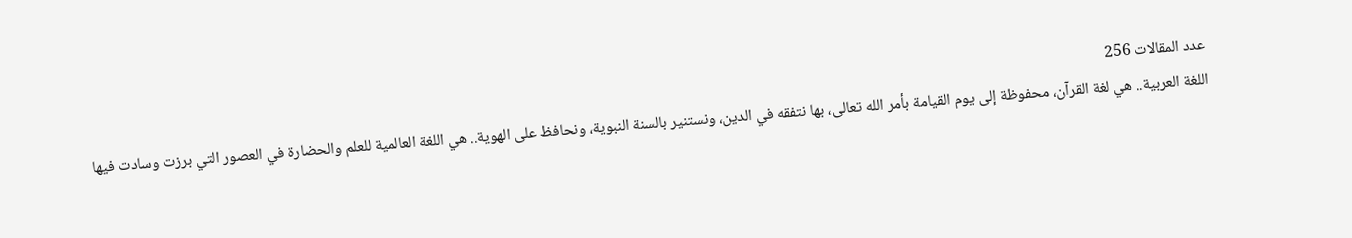عدد المقالات 256
اللغة العربية.. هي لغة القرآن، محفوظة إلى يوم القيامة بأمر الله تعالى، بها نتفقه في الدين، ونستنير بالسنة النبوية، ونحافظ على الهوية.. هي اللغة العالمية للعلم والحضارة في العصور التي برزت وسادت فيها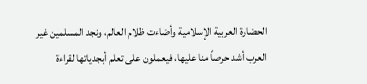الحضارة العربية الإسلامية وأضاءت ظلام العالم، ونجد المسلمين غير العرب أشد حرصاً منا عليها، فيعملون على تعلم أبجدياتها لقراءة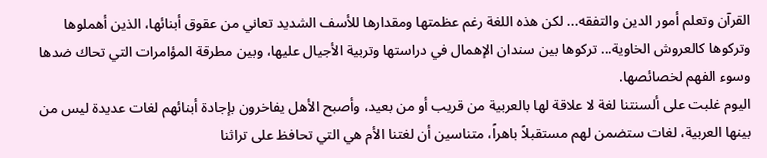القرآن وتعلم أمور الدين والتفقه... لكن هذه اللغة رغم عظمتها ومقدارها للأسف الشديد تعاني من عقوق أبنائها، الذين أهملوها وتركوها كالعروش الخاوية... تركوها بين سندان الإهمال في دراستها وتربية الأجيال عليها، وبين مطرقة المؤامرات التي تحاك ضدها وسوء الفهم لخصائصها.
اليوم غلبت على ألسنتنا لغة لا علاقة لها بالعربية من قريب أو من بعيد، وأصبح الأهل يفاخرون بإجادة أبنائهم لغات عديدة ليس من بينها العربية، لغات ستضمن لهم مستقبلاً باهراً، متناسين أن لغتنا الأم هي التي تحافظ على تراثنا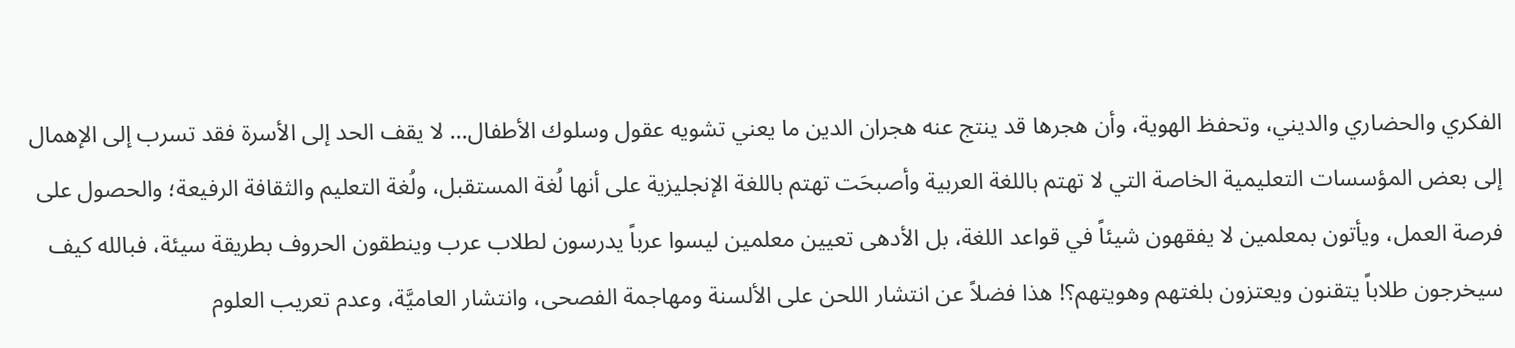الفكري والحضاري والديني، وتحفظ الهوية، وأن هجرها قد ينتج عنه هجران الدين ما يعني تشويه عقول وسلوك الأطفال... لا يقف الحد إلى الأسرة فقد تسرب إلى الإهمال إلى بعض المؤسسات التعليمية الخاصة التي لا تهتم باللغة العربية وأصبحَت تهتم باللغة الإنجليزية على أنها لُغة المستقبل، ولُغة التعليم والثقافة الرفيعة؛ والحصول على فرصة العمل، ويأتون بمعلمين لا يفقهون شيئاً في قواعد اللغة، بل الأدهى تعيين معلمين ليسوا عرباً يدرسون لطلاب عرب وينطقون الحروف بطريقة سيئة، فبالله كيف سيخرجون طلاباً يتقنون ويعتزون بلغتهم وهويتهم؟! هذا فضلاً عن انتشار اللحن على الألسنة ومهاجمة الفصحى، وانتشار العاميَّة، وعدم تعريب العلوم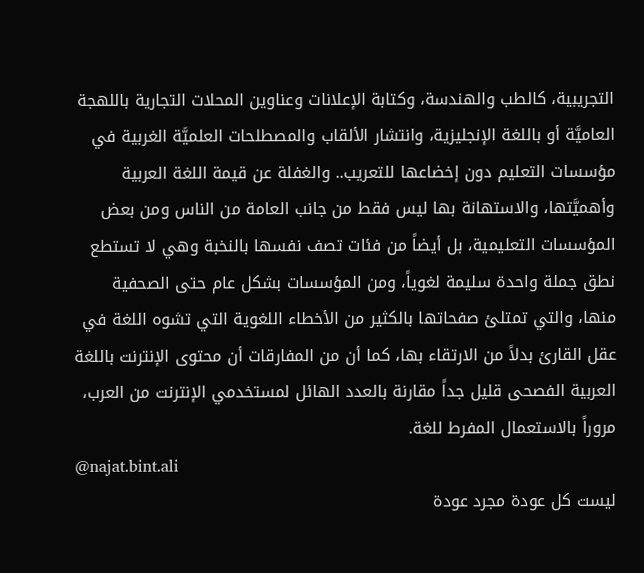التجريبية، كالطب والهندسة، وكتابة الإعلانات وعناوين المحلات التجارية باللهجة العاميَّة أو باللغة الإنجليزية، وانتشار الألقاب والمصطلحات العلميَّة الغربية في مؤسسات التعليم دون إخضاعها للتعريب.. والغفلة عن قيمة اللغة العربية وأهميَّتها، والاستهانة بها ليس فقط من جانب العامة من الناس ومن بعض المؤسسات التعليمية، بل أيضاً من فئات تصف نفسها بالنخبة وهي لا تستطع نطق جملة واحدة سليمة لغوياً، ومن المؤسسات بشكل عام حتى الصحفية منها، والتي تمتلئ صفحاتها بالكثير من الأخطاء اللغوية التي تشوه اللغة في عقل القارئ بدلاً من الارتقاء بها، كما أن من المفارقات أن محتوى الإنترنت باللغة العربية الفصحى قليل جداً مقارنة بالعدد الهائل لمستخدمي الإنترنت من العرب، مروراً بالاستعمال المفرط للغة.
@najat.bint.ali
ليست كل عودة مجرد عودة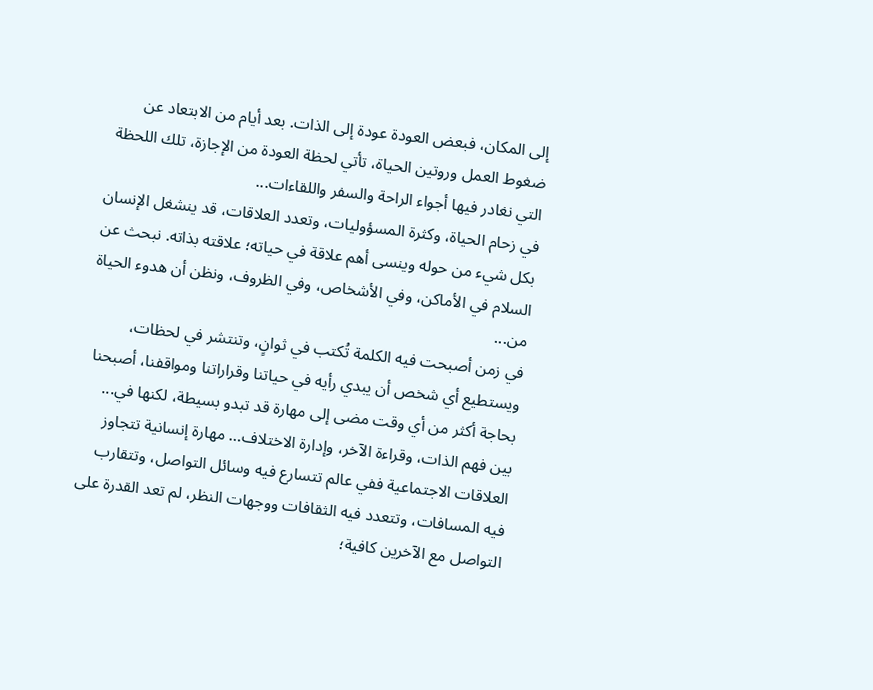إلى المكان، فبعض العودة عودة إلى الذات. بعد أيام من الابتعاد عن ضغوط العمل وروتين الحياة، تأتي لحظة العودة من الإجازة، تلك اللحظة التي نغادر فيها أجواء الراحة والسفر واللقاءات...
في زحام الحياة، وكثرة المسؤوليات، وتعدد العلاقات، قد ينشغل الإنسان بكل شيء من حوله وينسى أهم علاقة في حياته؛ علاقته بذاته. نبحث عن السلام في الأماكن، وفي الأشخاص، وفي الظروف، ونظن أن هدوء الحياة من...
في زمن أصبحت فيه الكلمة تُكتب في ثوانٍ، وتنتشر في لحظات، ويستطيع أي شخص أن يبدي رأيه في حياتنا وقراراتنا ومواقفنا، أصبحنا بحاجة أكثر من أي وقت مضى إلى مهارة قد تبدو بسيطة، لكنها في...
بين فهم الذات، وقراءة الآخر، وإدارة الاختلاف… مهارة إنسانية تتجاوز العلاقات الاجتماعية ففي عالم تتسارع فيه وسائل التواصل، وتتقارب فيه المسافات، وتتعدد فيه الثقافات ووجهات النظر، لم تعد القدرة على التواصل مع الآخرين كافية؛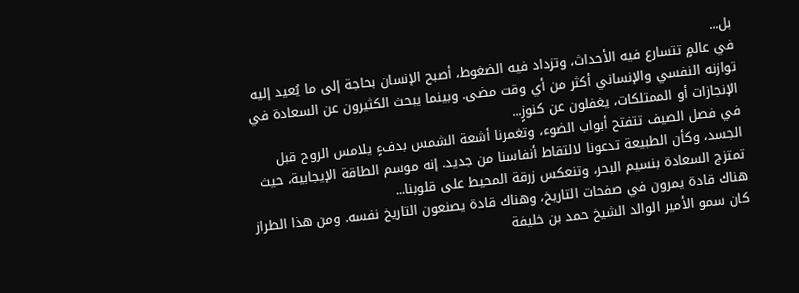بل...
في عالمٍ تتسارع فيه الأحداث، وتزداد فيه الضغوط، أصبح الإنسان بحاجة إلى ما يُعيد إليه توازنه النفسي والإنساني أكثر من أي وقت مضى. وبينما يبحث الكثيرون عن السعادة في الإنجازات أو الممتلكات، يغفلون عن كنوزٍ...
في فصل الصيف تتفتح أبواب الضوء، وتغمرنا أشعة الشمس بدفءٍ يلامس الروح قبل الجسد، وكأن الطبيعة تدعونا لالتقاط أنفاسنا من جديد. إنه موسم الطاقة الإيجابية، حيث تمتزج السعادة بنسيم البحر، وتنعكس زرقة المحيط على قلوبنا...
هناك قادة يمرون في صفحات التاريخ، وهناك قادة يصنعون التاريخ نفسه. ومن هذا الطراز كان سمو الأمير الوالد الشيخ حمد بن خليفة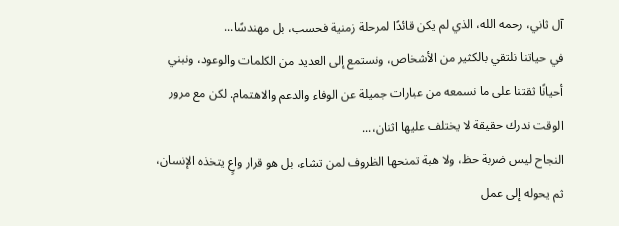آل ثاني، رحمه الله، الذي لم يكن قائدًا لمرحلة زمنية فحسب، بل مهندسًا...
في حياتنا نلتقي بالكثير من الأشخاص، ونستمع إلى العديد من الكلمات والوعود، ونبني أحيانًا ثقتنا على ما نسمعه من عبارات جميلة عن الوفاء والدعم والاهتمام. لكن مع مرور الوقت ندرك حقيقة لا يختلف عليها اثنان،...
النجاح ليس ضربة حظ، ولا هبة تمنحها الظروف لمن تشاء، بل هو قرار واعٍ يتخذه الإنسان، ثم يحوله إلى عمل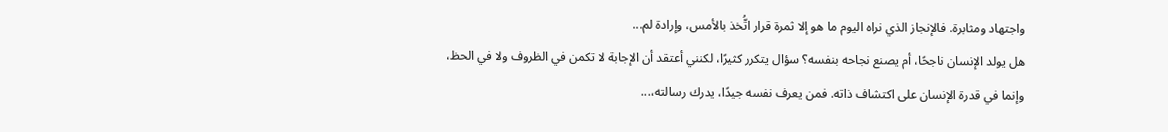واجتهاد ومثابرة. فالإنجاز الذي نراه اليوم ما هو إلا ثمرة قرار اتُّخذ بالأمس، وإرادة لم...
هل يولد الإنسان ناجحًا، أم يصنع نجاحه بنفسه؟ سؤال يتكرر كثيرًا، لكنني أعتقد أن الإجابة لا تكمن في الظروف ولا في الحظ، وإنما في قدرة الإنسان على اكتشاف ذاته. فمن يعرف نفسه جيدًا، يدرك رسالته،...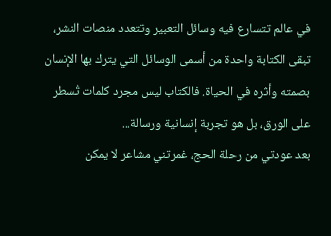في عالم تتسارع فيه وسائل التعبير وتتعدد منصات النشر، تبقى الكتابة واحدة من أسمى الوسائل التي يترك بها الإنسان بصمته وأثره في الحياة. فالكتاب ليس مجرد كلمات تُسطر على الورق، بل هو تجربة إنسانية ورسالة...
بعد عودتي من رحلة الحج، غمرتني مشاعر لا يمكن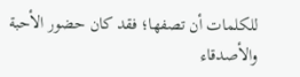للكلمات أن تصفها؛ فقد كان حضور الأحبة والأصدقاء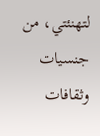لتهنئتي، من جنسيات وثقافات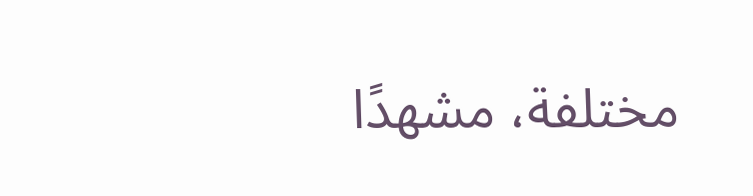مختلفة، مشهدًا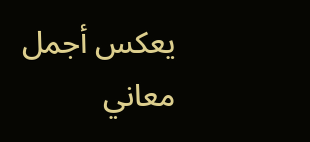يعكس أجمل معاني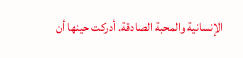الإنسانية والمحبة الصادقة. أدركت حينها أن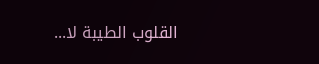القلوب الطيبة لا...